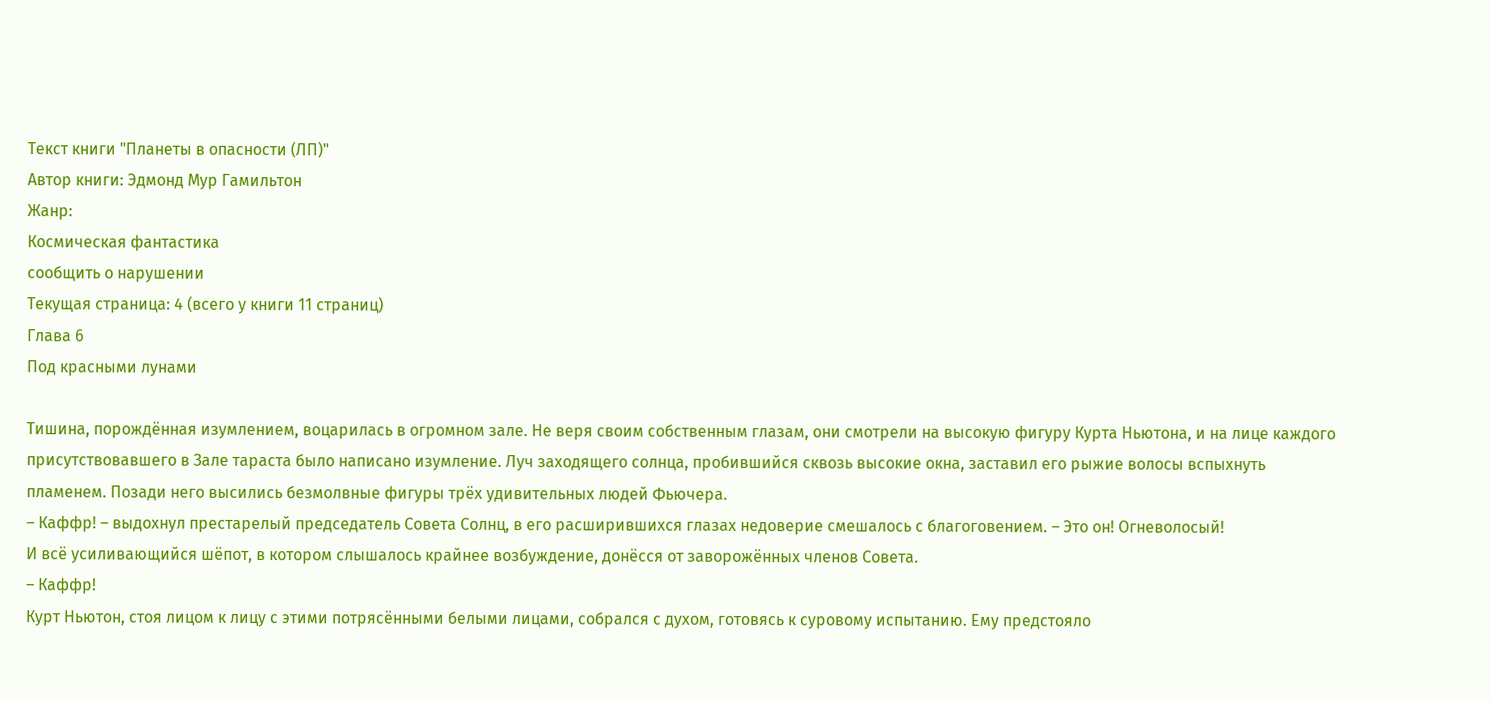Текст книги "Планеты в опасности (ЛП)"
Автор книги: Эдмонд Мур Гамильтон
Жанр:
Космическая фантастика
сообщить о нарушении
Текущая страница: 4 (всего у книги 11 страниц)
Глава 6
Под красными лунами

Тишина, порождённая изумлением, воцарилась в огромном зале. Не веря своим собственным глазам, они смотрели на высокую фигуру Курта Ньютона, и на лице каждого присутствовавшего в Зале тараста было написано изумление. Луч заходящего солнца, пробившийся сквозь высокие окна, заставил его рыжие волосы вспыхнуть пламенем. Позади него высились безмолвные фигуры трёх удивительных людей Фьючера.
– Каффр! – выдохнул престарелый председатель Совета Солнц, в его расширившихся глазах недоверие смешалось с благоговением. – Это он! Огневолосый!
И всё усиливающийся шёпот, в котором слышалось крайнее возбуждение, донёсся от заворожённых членов Совета.
– Каффр!
Курт Ньютон, стоя лицом к лицу с этими потрясёнными белыми лицами, собрался с духом, готовясь к суровому испытанию. Ему предстояло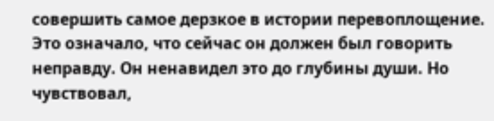совершить самое дерзкое в истории перевоплощение.
Это означало, что сейчас он должен был говорить неправду. Он ненавидел это до глубины души. Но чувствовал,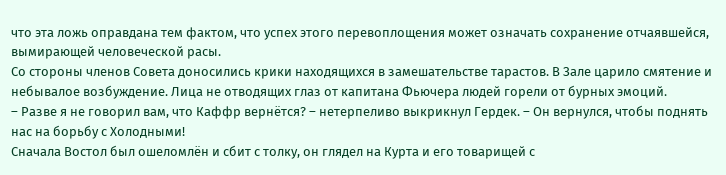что эта ложь оправдана тем фактом, что успех этого перевоплощения может означать сохранение отчаявшейся, вымирающей человеческой расы.
Со стороны членов Совета доносились крики находящихся в замешательстве тарастов. В Зале царило смятение и небывалое возбуждение. Лица не отводящих глаз от капитана Фьючера людей горели от бурных эмоций.
– Разве я не говорил вам, что Каффр вернётся? – нетерпеливо выкрикнул Гердек. – Он вернулся, чтобы поднять нас на борьбу с Холодными!
Сначала Востол был ошеломлён и сбит с толку, он глядел на Курта и его товарищей с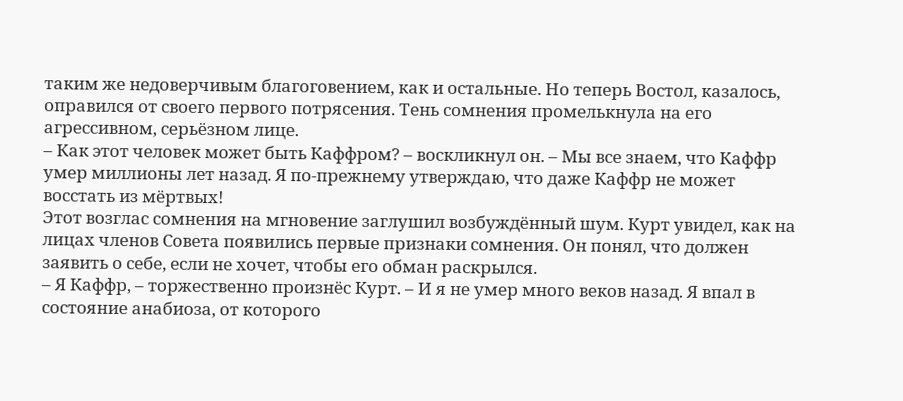таким же недоверчивым благоговением, как и остальные. Но теперь Востол, казалось, оправился от своего первого потрясения. Тень сомнения промелькнула на его агрессивном, серьёзном лице.
– Как этот человек может быть Каффром? – воскликнул он. – Мы все знаем, что Каффр умер миллионы лет назад. Я по-прежнему утверждаю, что даже Каффр не может восстать из мёртвых!
Этот возглас сомнения на мгновение заглушил возбуждённый шум. Курт увидел, как на лицах членов Совета появились первые признаки сомнения. Он понял, что должен заявить о себе, если не хочет, чтобы его обман раскрылся.
– Я Каффр, – торжественно произнёс Курт. – И я не умер много веков назад. Я впал в состояние анабиоза, от которого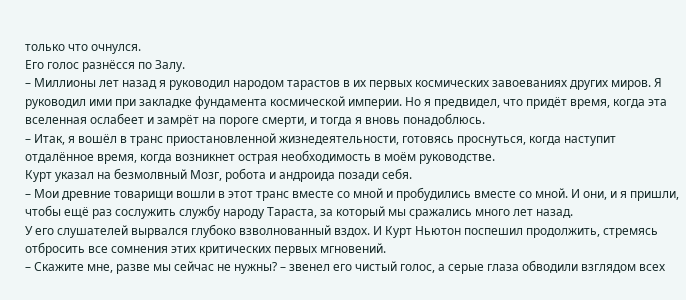только что очнулся.
Его голос разнёсся по Залу.
– Миллионы лет назад я руководил народом тарастов в их первых космических завоеваниях других миров. Я руководил ими при закладке фундамента космической империи. Но я предвидел, что придёт время, когда эта вселенная ослабеет и замрёт на пороге смерти, и тогда я вновь понадоблюсь.
– Итак, я вошёл в транс приостановленной жизнедеятельности, готовясь проснуться, когда наступит отдалённое время, когда возникнет острая необходимость в моём руководстве.
Курт указал на безмолвный Мозг, робота и андроида позади себя.
– Мои древние товарищи вошли в этот транс вместе со мной и пробудились вместе со мной. И они, и я пришли, чтобы ещё раз сослужить службу народу Тараста, за который мы сражались много лет назад.
У его слушателей вырвался глубоко взволнованный вздох. И Курт Ньютон поспешил продолжить, стремясь отбросить все сомнения этих критических первых мгновений.
– Скажите мне, разве мы сейчас не нужны? – звенел его чистый голос, а серые глаза обводили взглядом всех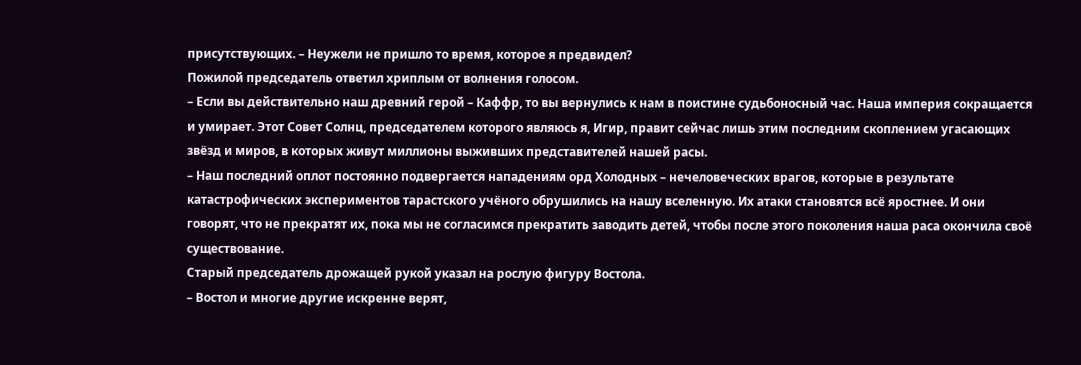присутствующих. – Неужели не пришло то время, которое я предвидел?
Пожилой председатель ответил хриплым от волнения голосом.
– Если вы действительно наш древний герой – Каффр, то вы вернулись к нам в поистине судьбоносный час. Наша империя сокращается и умирает. Этот Совет Солнц, председателем которого являюсь я, Игир, правит сейчас лишь этим последним скоплением угасающих звёзд и миров, в которых живут миллионы выживших представителей нашей расы.
– Наш последний оплот постоянно подвергается нападениям орд Холодных – нечеловеческих врагов, которые в результате катастрофических экспериментов тарастского учёного обрушились на нашу вселенную. Их атаки становятся всё яростнее. И они говорят, что не прекратят их, пока мы не согласимся прекратить заводить детей, чтобы после этого поколения наша раса окончила своё существование.
Старый председатель дрожащей рукой указал на рослую фигуру Востола.
– Востол и многие другие искренне верят,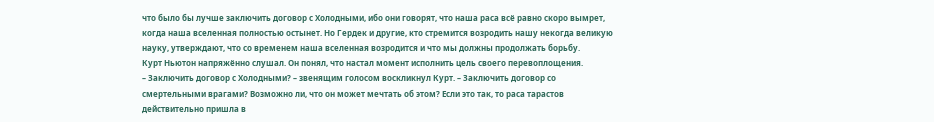что было бы лучше заключить договор с Холодными, ибо они говорят, что наша раса всё равно скоро вымрет, когда наша вселенная полностью остынет. Но Гердек и другие, кто стремится возродить нашу некогда великую науку, утверждают, что со временем наша вселенная возродится и что мы должны продолжать борьбу.
Курт Ньютон напряжённо слушал. Он понял, что настал момент исполнить цель своего перевоплощения.
– Заключить договор с Холодными? – звенящим голосом воскликнул Курт. – Заключить договор со смертельными врагами? Возможно ли, что он может мечтать об этом? Если это так, то раса тарастов действительно пришла в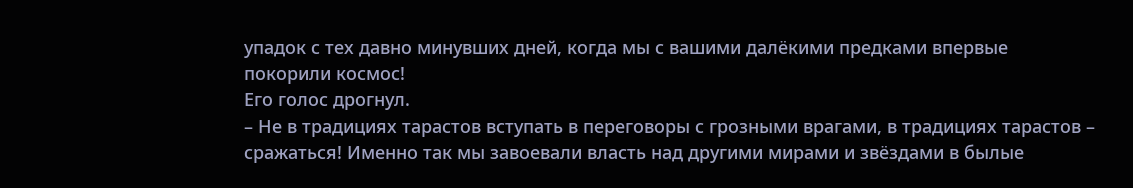упадок с тех давно минувших дней, когда мы с вашими далёкими предками впервые покорили космос!
Его голос дрогнул.
– Не в традициях тарастов вступать в переговоры с грозными врагами, в традициях тарастов – сражаться! Именно так мы завоевали власть над другими мирами и звёздами в былые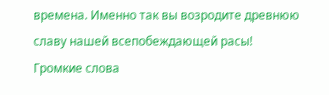времена. Именно так вы возродите древнюю славу нашей всепобеждающей расы!
Громкие слова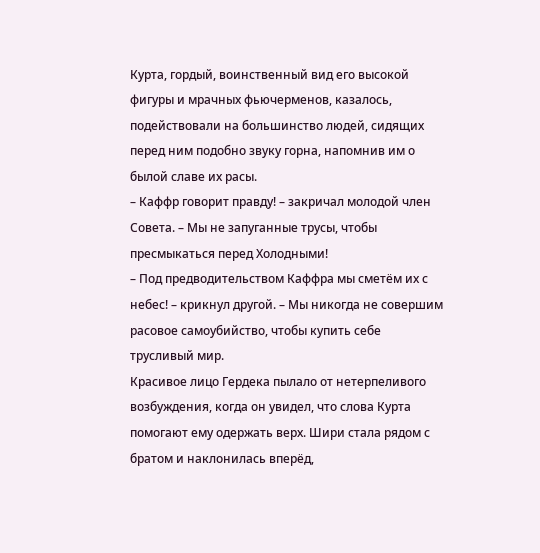Курта, гордый, воинственный вид его высокой фигуры и мрачных фьючерменов, казалось, подействовали на большинство людей, сидящих перед ним подобно звуку горна, напомнив им о былой славе их расы.
– Каффр говорит правду! – закричал молодой член Совета. – Мы не запуганные трусы, чтобы пресмыкаться перед Холодными!
– Под предводительством Каффра мы сметём их с небес! – крикнул другой. – Мы никогда не совершим расовое самоубийство, чтобы купить себе трусливый мир.
Красивое лицо Гердека пылало от нетерпеливого возбуждения, когда он увидел, что слова Курта помогают ему одержать верх. Шири стала рядом с братом и наклонилась вперёд,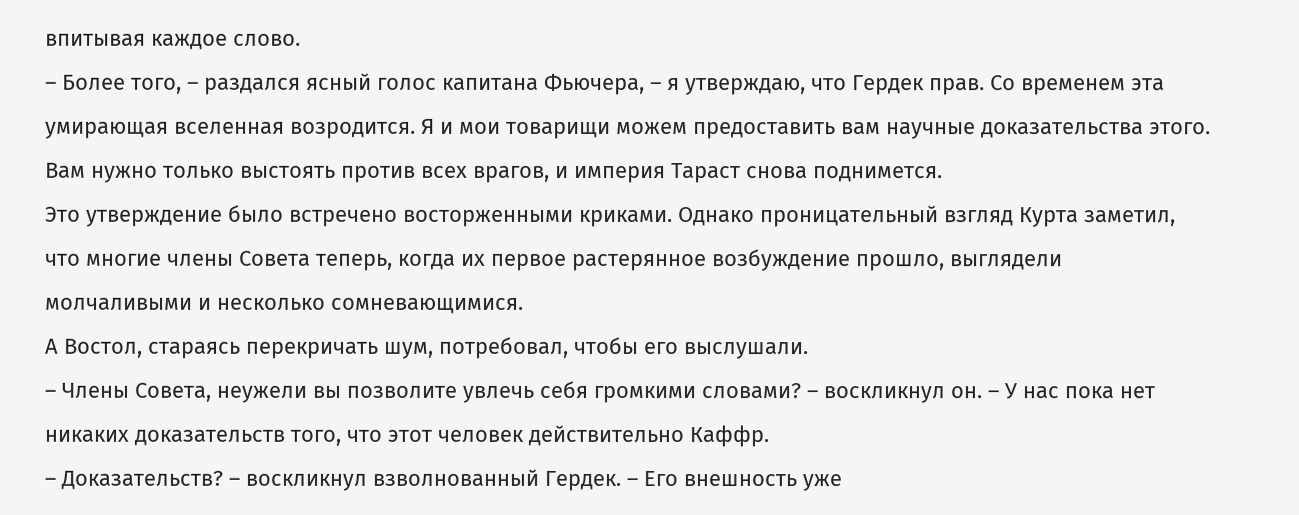впитывая каждое слово.
– Более того, – раздался ясный голос капитана Фьючера, – я утверждаю, что Гердек прав. Со временем эта умирающая вселенная возродится. Я и мои товарищи можем предоставить вам научные доказательства этого. Вам нужно только выстоять против всех врагов, и империя Тараст снова поднимется.
Это утверждение было встречено восторженными криками. Однако проницательный взгляд Курта заметил, что многие члены Совета теперь, когда их первое растерянное возбуждение прошло, выглядели молчаливыми и несколько сомневающимися.
А Востол, стараясь перекричать шум, потребовал, чтобы его выслушали.
– Члены Совета, неужели вы позволите увлечь себя громкими словами? – воскликнул он. – У нас пока нет никаких доказательств того, что этот человек действительно Каффр.
– Доказательств? – воскликнул взволнованный Гердек. – Его внешность уже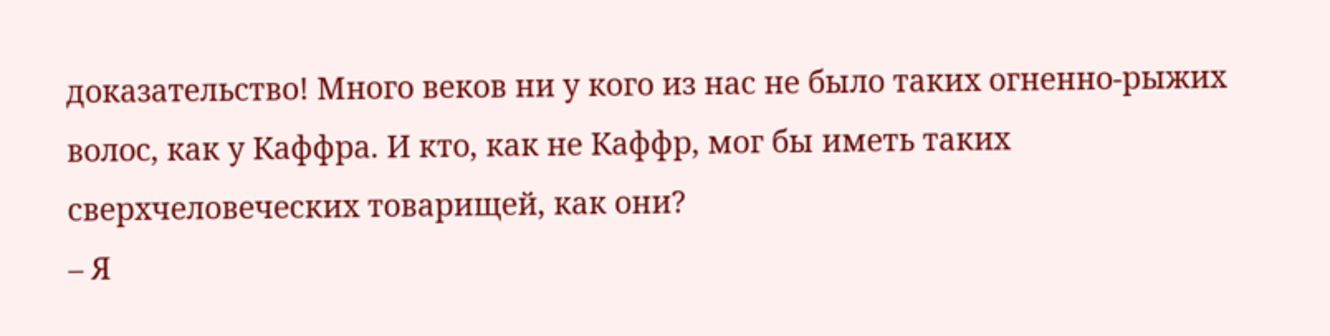доказательство! Много веков ни у кого из нас не было таких огненно-рыжих волос, как у Каффра. И кто, как не Каффр, мог бы иметь таких сверхчеловеческих товарищей, как они?
– Я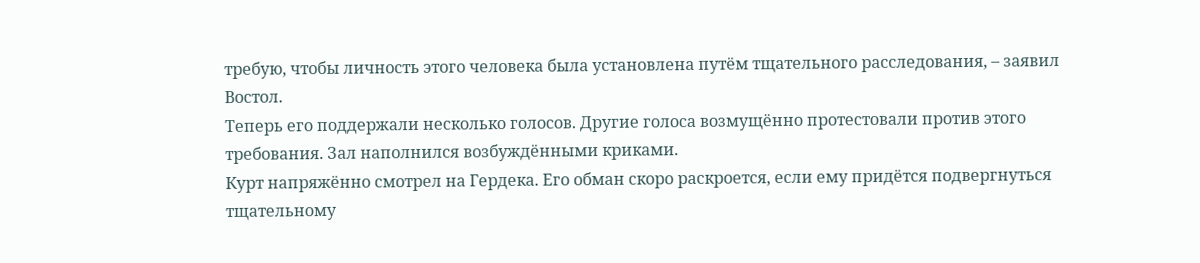требую, чтобы личность этого человека была установлена путём тщательного расследования, – заявил Востол.
Теперь его поддержали несколько голосов. Другие голоса возмущённо протестовали против этого требования. Зал наполнился возбуждёнными криками.
Курт напряжённо смотрел на Гердека. Его обман скоро раскроется, если ему придётся подвергнуться тщательному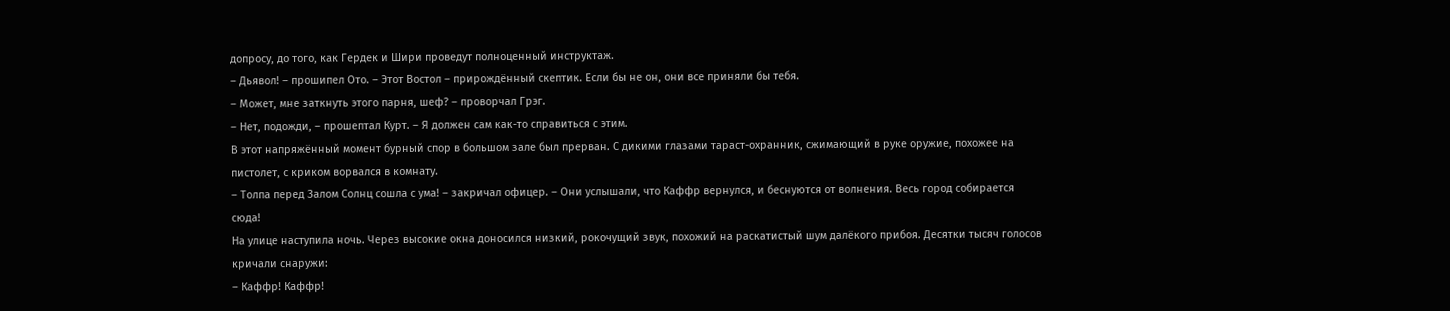допросу, до того, как Гердек и Шири проведут полноценный инструктаж.
– Дьявол! – прошипел Ото. – Этот Востол – прирождённый скептик. Если бы не он, они все приняли бы тебя.
– Может, мне заткнуть этого парня, шеф? – проворчал Грэг.
– Нет, подожди, – прошептал Курт. – Я должен сам как-то справиться с этим.
В этот напряжённый момент бурный спор в большом зале был прерван. С дикими глазами тараст-охранник, сжимающий в руке оружие, похожее на пистолет, с криком ворвался в комнату.
– Толпа перед Залом Солнц сошла с ума! – закричал офицер. – Они услышали, что Каффр вернулся, и беснуются от волнения. Весь город собирается сюда!
На улице наступила ночь. Через высокие окна доносился низкий, рокочущий звук, похожий на раскатистый шум далёкого прибоя. Десятки тысяч голосов кричали снаружи:
– Каффр! Каффр!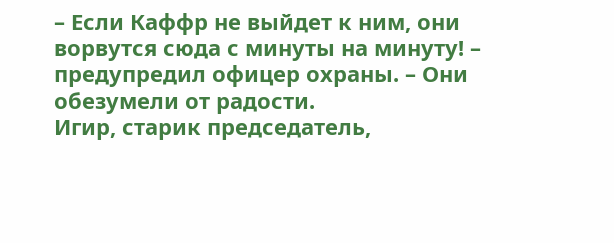– Если Каффр не выйдет к ним, они ворвутся сюда с минуты на минуту! – предупредил офицер охраны. – Они обезумели от радости.
Игир, старик председатель,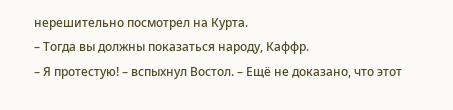нерешительно посмотрел на Курта.
– Тогда вы должны показаться народу, Каффр.
– Я протестую! – вспыхнул Востол. – Ещё не доказано, что этот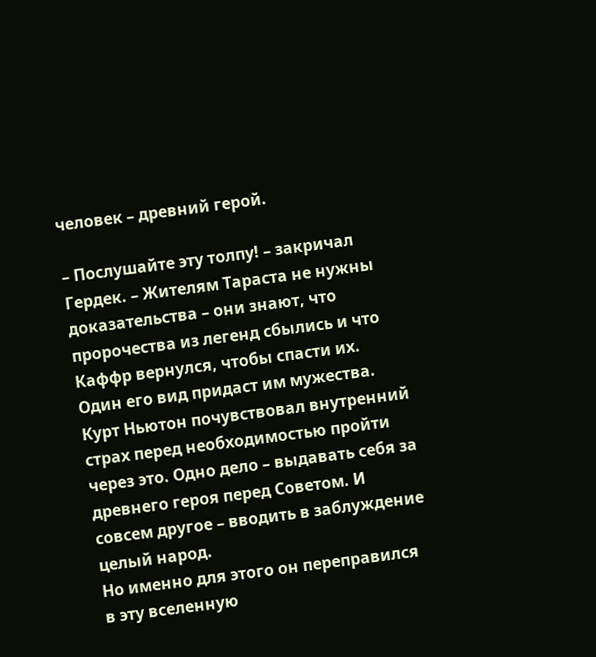человек – древний герой.

– Послушайте эту толпу! – закричал Гердек. – Жителям Тараста не нужны доказательства – они знают, что пророчества из легенд сбылись и что Каффр вернулся, чтобы спасти их. Один его вид придаст им мужества.
Курт Ньютон почувствовал внутренний страх перед необходимостью пройти через это. Одно дело – выдавать себя за древнего героя перед Советом. И совсем другое – вводить в заблуждение целый народ.
Но именно для этого он переправился в эту вселенную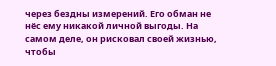через бездны измерений. Его обман не нёс ему никакой личной выгоды. На самом деле, он рисковал своей жизнью, чтобы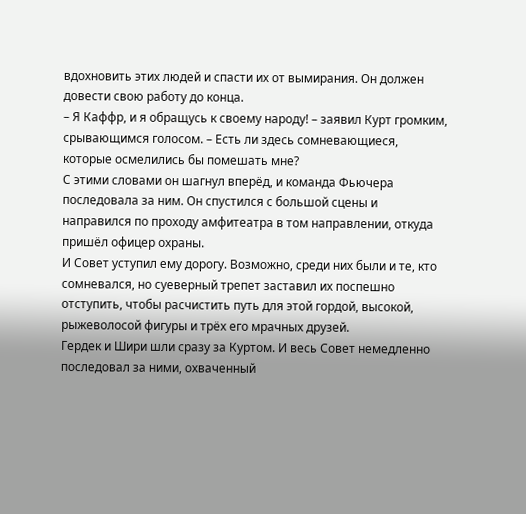вдохновить этих людей и спасти их от вымирания. Он должен довести свою работу до конца.
– Я Каффр, и я обращусь к своему народу! – заявил Курт громким, срывающимся голосом. – Есть ли здесь сомневающиеся, которые осмелились бы помешать мне?
С этими словами он шагнул вперёд, и команда Фьючера последовала за ним. Он спустился с большой сцены и направился по проходу амфитеатра в том направлении, откуда пришёл офицер охраны.
И Совет уступил ему дорогу. Возможно, среди них были и те, кто сомневался, но суеверный трепет заставил их поспешно отступить, чтобы расчистить путь для этой гордой, высокой, рыжеволосой фигуры и трёх его мрачных друзей.
Гердек и Шири шли сразу за Куртом. И весь Совет немедленно последовал за ними, охваченный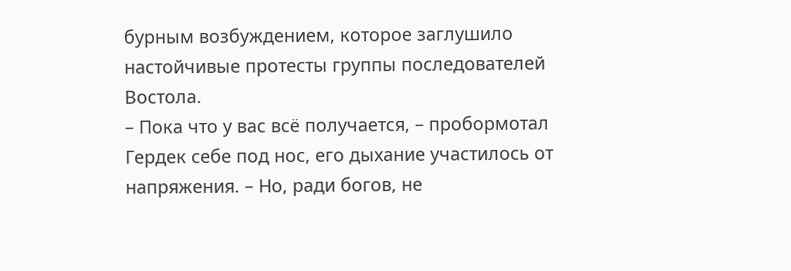бурным возбуждением, которое заглушило настойчивые протесты группы последователей Востола.
– Пока что у вас всё получается, – пробормотал Гердек себе под нос, его дыхание участилось от напряжения. – Но, ради богов, не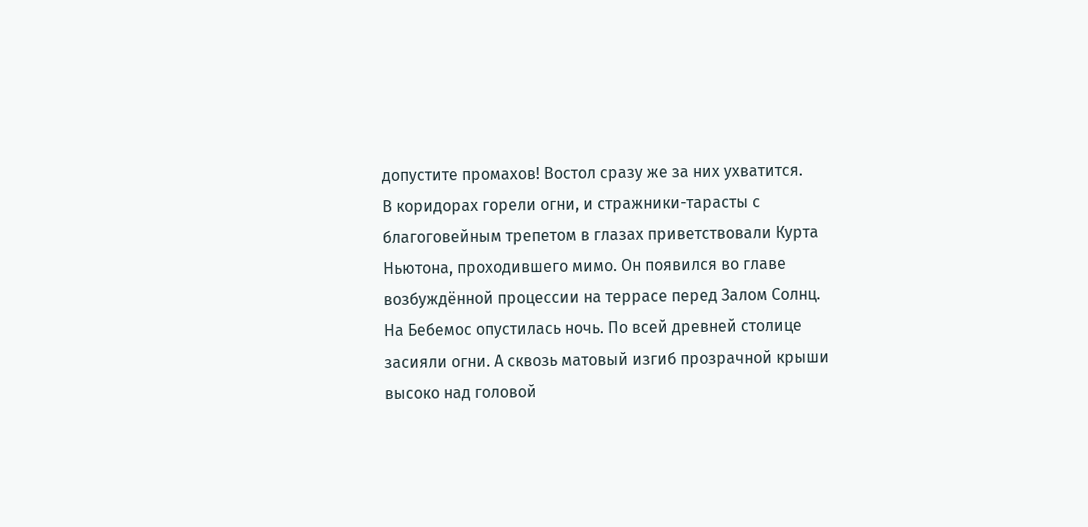допустите промахов! Востол сразу же за них ухватится.
В коридорах горели огни, и стражники-тарасты с благоговейным трепетом в глазах приветствовали Курта Ньютона, проходившего мимо. Он появился во главе возбуждённой процессии на террасе перед Залом Солнц.
На Бебемос опустилась ночь. По всей древней столице засияли огни. А сквозь матовый изгиб прозрачной крыши высоко над головой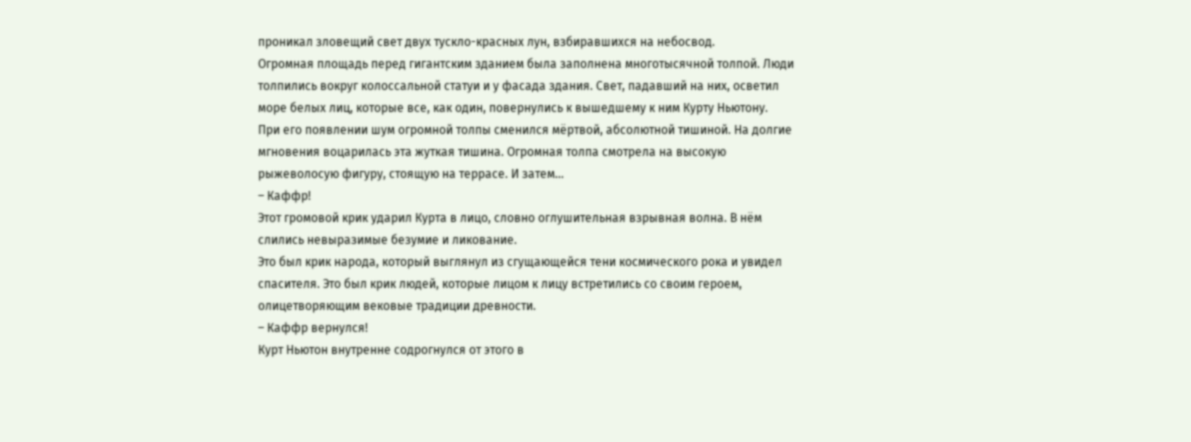проникал зловещий свет двух тускло-красных лун, взбиравшихся на небосвод.
Огромная площадь перед гигантским зданием была заполнена многотысячной толпой. Люди толпились вокруг колоссальной статуи и у фасада здания. Свет, падавший на них, осветил море белых лиц, которые все, как один, повернулись к вышедшему к ним Курту Ньютону.
При его появлении шум огромной толпы сменился мёртвой, абсолютной тишиной. На долгие мгновения воцарилась эта жуткая тишина. Огромная толпа смотрела на высокую рыжеволосую фигуру, стоящую на террасе. И затем…
– Каффр!
Этот громовой крик ударил Курта в лицо, словно оглушительная взрывная волна. В нём слились невыразимые безумие и ликование.
Это был крик народа, который выглянул из сгущающейся тени космического рока и увидел спасителя. Это был крик людей, которые лицом к лицу встретились со своим героем, олицетворяющим вековые традиции древности.
– Каффр вернулся!
Курт Ньютон внутренне содрогнулся от этого в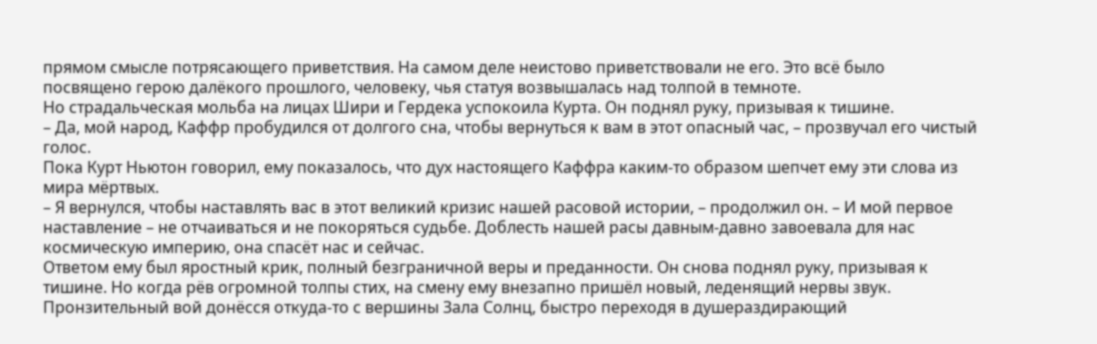прямом смысле потрясающего приветствия. На самом деле неистово приветствовали не его. Это всё было посвящено герою далёкого прошлого, человеку, чья статуя возвышалась над толпой в темноте.
Но страдальческая мольба на лицах Шири и Гердека успокоила Курта. Он поднял руку, призывая к тишине.
– Да, мой народ, Каффр пробудился от долгого сна, чтобы вернуться к вам в этот опасный час, – прозвучал его чистый голос.
Пока Курт Ньютон говорил, ему показалось, что дух настоящего Каффра каким-то образом шепчет ему эти слова из мира мёртвых.
– Я вернулся, чтобы наставлять вас в этот великий кризис нашей расовой истории, – продолжил он. – И мой первое наставление – не отчаиваться и не покоряться судьбе. Доблесть нашей расы давным-давно завоевала для нас космическую империю, она спасёт нас и сейчас.
Ответом ему был яростный крик, полный безграничной веры и преданности. Он снова поднял руку, призывая к тишине. Но когда рёв огромной толпы стих, на смену ему внезапно пришёл новый, леденящий нервы звук.
Пронзительный вой донёсся откуда-то с вершины Зала Солнц, быстро переходя в душераздирающий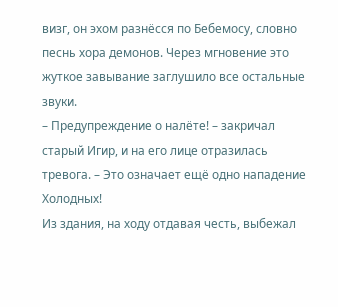визг, он эхом разнёсся по Бебемосу, словно песнь хора демонов. Через мгновение это жуткое завывание заглушило все остальные звуки.
– Предупреждение о налёте! – закричал старый Игир, и на его лице отразилась тревога. – Это означает ещё одно нападение Холодных!
Из здания, на ходу отдавая честь, выбежал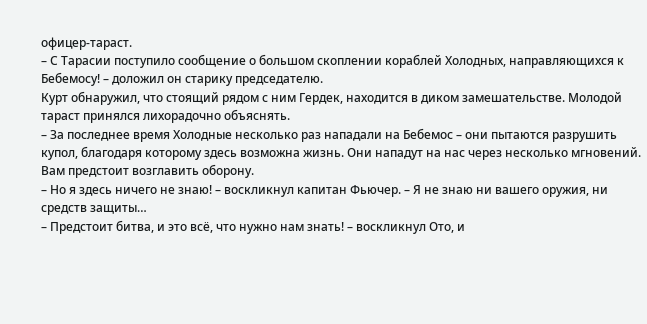офицер-тараст.
– С Тарасии поступило сообщение о большом скоплении кораблей Холодных, направляющихся к Бебемосу! – доложил он старику председателю.
Курт обнаружил, что стоящий рядом с ним Гердек, находится в диком замешательстве. Молодой тараст принялся лихорадочно объяснять.
– За последнее время Холодные несколько раз нападали на Бебемос – они пытаются разрушить купол, благодаря которому здесь возможна жизнь. Они нападут на нас через несколько мгновений. Вам предстоит возглавить оборону.
– Но я здесь ничего не знаю! – воскликнул капитан Фьючер. – Я не знаю ни вашего оружия, ни средств защиты…
– Предстоит битва, и это всё, что нужно нам знать! – воскликнул Ото, и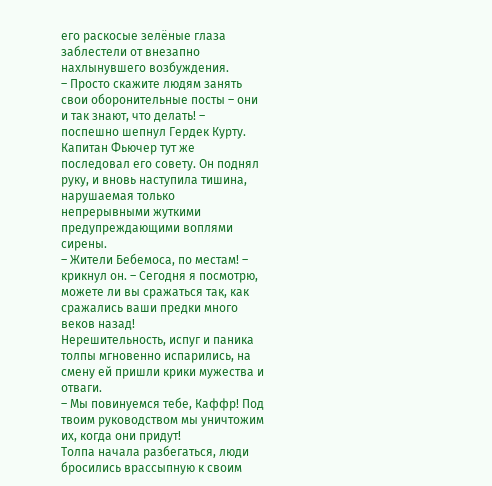его раскосые зелёные глаза заблестели от внезапно нахлынувшего возбуждения.
– Просто скажите людям занять свои оборонительные посты – они и так знают, что делать! – поспешно шепнул Гердек Курту.
Капитан Фьючер тут же последовал его совету. Он поднял руку, и вновь наступила тишина, нарушаемая только непрерывными жуткими предупреждающими воплями сирены.
– Жители Бебемоса, по местам! – крикнул он. – Сегодня я посмотрю, можете ли вы сражаться так, как сражались ваши предки много веков назад!
Нерешительность, испуг и паника толпы мгновенно испарились, на смену ей пришли крики мужества и отваги.
– Мы повинуемся тебе, Каффр! Под твоим руководством мы уничтожим их, когда они придут!
Толпа начала разбегаться, люди бросились врассыпную к своим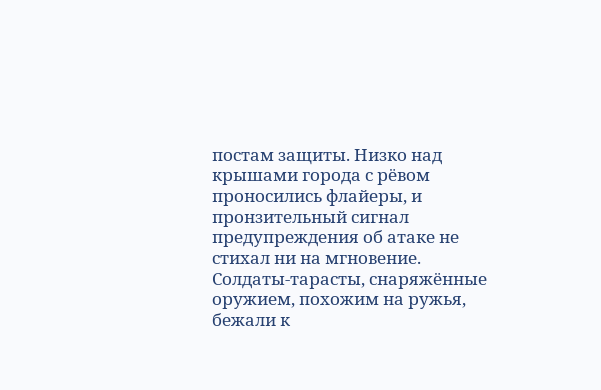постам защиты. Низко над крышами города с рёвом проносились флайеры, и пронзительный сигнал предупреждения об атаке не стихал ни на мгновение.
Солдаты-тарасты, снаряжённые оружием, похожим на ружья, бежали к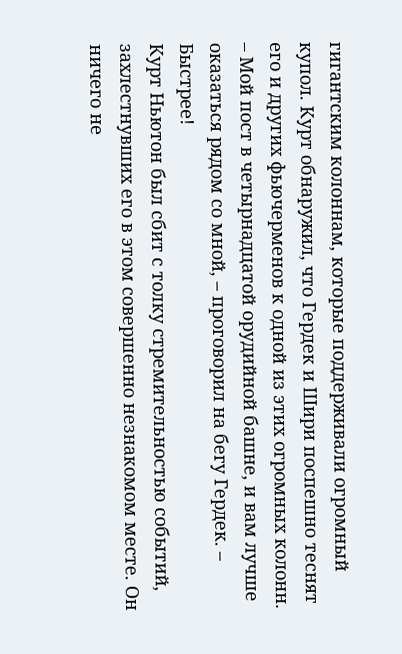гигантским колоннам, которые поддерживали огромный купол. Курт обнаружил, что Гердек и Шири поспешно теснят его и других фьючерменов к одной из этих огромных колонн.
– Мой пост в четырнадцатой орудийной башне, и вам лучше оказаться рядом со мной, – проговорил на бегу Гердек. – Быстрее!
Курт Ньютон был сбит с толку стремительностью событий, захлестнувших его в этом совершенно незнакомом месте. Он ничего не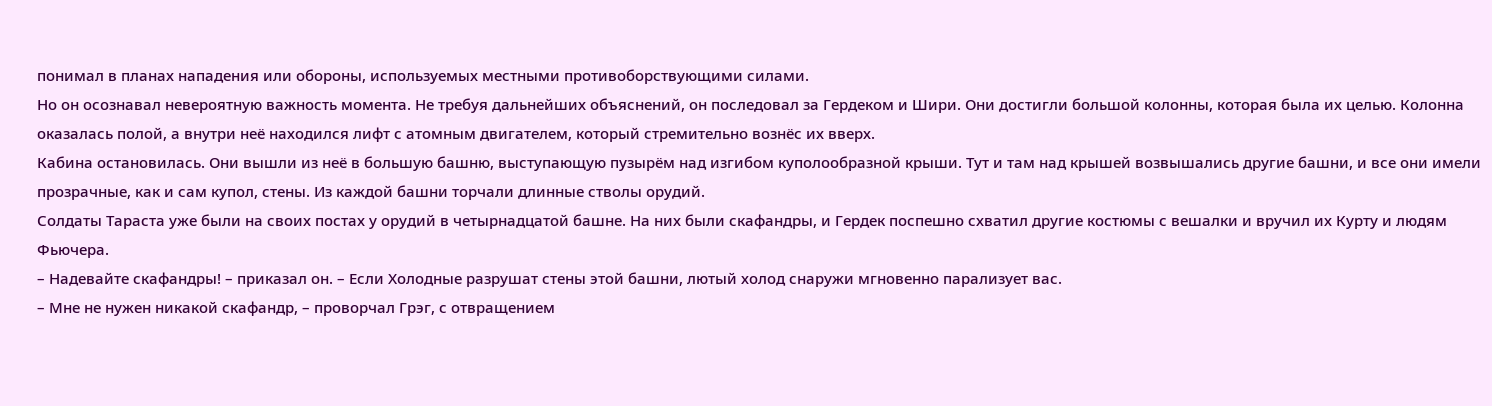понимал в планах нападения или обороны, используемых местными противоборствующими силами.
Но он осознавал невероятную важность момента. Не требуя дальнейших объяснений, он последовал за Гердеком и Шири. Они достигли большой колонны, которая была их целью. Колонна оказалась полой, а внутри неё находился лифт с атомным двигателем, который стремительно вознёс их вверх.
Кабина остановилась. Они вышли из неё в большую башню, выступающую пузырём над изгибом куполообразной крыши. Тут и там над крышей возвышались другие башни, и все они имели прозрачные, как и сам купол, стены. Из каждой башни торчали длинные стволы орудий.
Солдаты Тараста уже были на своих постах у орудий в четырнадцатой башне. На них были скафандры, и Гердек поспешно схватил другие костюмы с вешалки и вручил их Курту и людям Фьючера.
– Надевайте скафандры! – приказал он. – Если Холодные разрушат стены этой башни, лютый холод снаружи мгновенно парализует вас.
– Мне не нужен никакой скафандр, – проворчал Грэг, с отвращением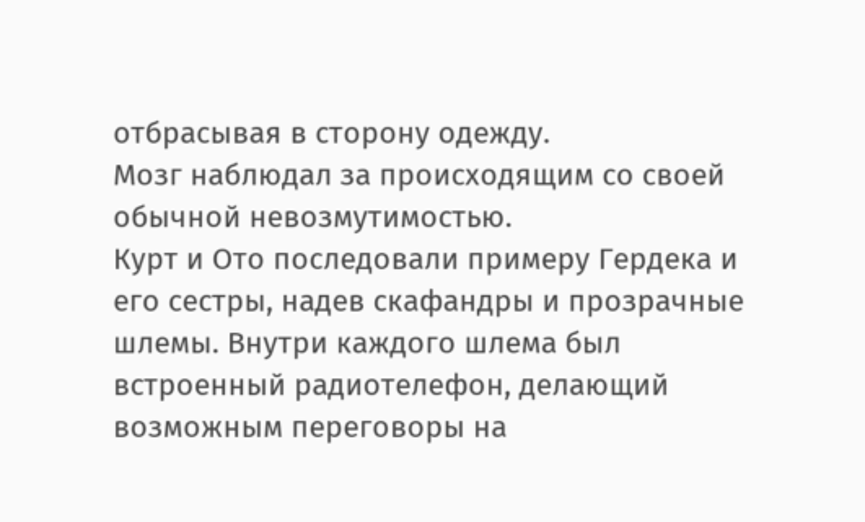отбрасывая в сторону одежду.
Мозг наблюдал за происходящим со своей обычной невозмутимостью.
Курт и Ото последовали примеру Гердека и его сестры, надев скафандры и прозрачные шлемы. Внутри каждого шлема был встроенный радиотелефон, делающий возможным переговоры на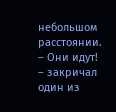небольшом расстоянии.
– Они идут! – закричал один из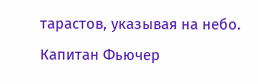тарастов, указывая на небо.
Капитан Фьючер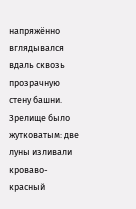напряжённо вглядывался вдаль сквозь прозрачную стену башни. Зрелище было жутковатым: две луны изливали кроваво-красный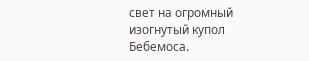свет на огромный изогнутый купол Бебемоса.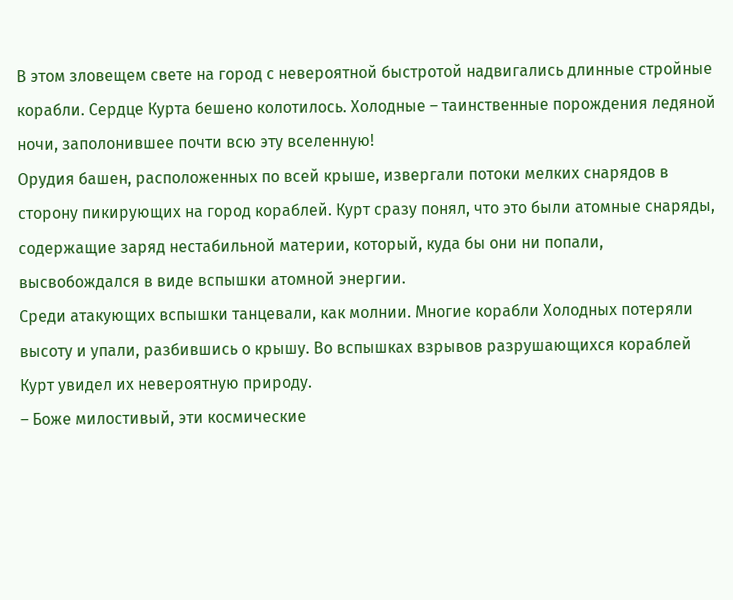В этом зловещем свете на город с невероятной быстротой надвигались длинные стройные корабли. Сердце Курта бешено колотилось. Холодные – таинственные порождения ледяной ночи, заполонившее почти всю эту вселенную!
Орудия башен, расположенных по всей крыше, извергали потоки мелких снарядов в сторону пикирующих на город кораблей. Курт сразу понял, что это были атомные снаряды, содержащие заряд нестабильной материи, который, куда бы они ни попали, высвобождался в виде вспышки атомной энергии.
Среди атакующих вспышки танцевали, как молнии. Многие корабли Холодных потеряли высоту и упали, разбившись о крышу. Во вспышках взрывов разрушающихся кораблей Курт увидел их невероятную природу.
– Боже милостивый, эти космические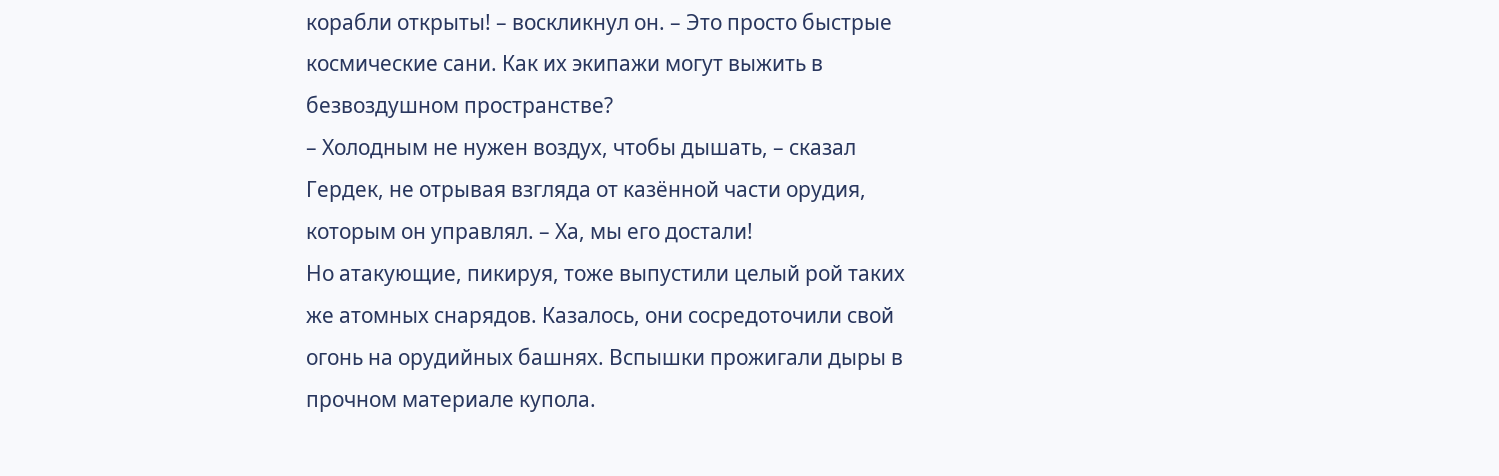корабли открыты! – воскликнул он. – Это просто быстрые космические сани. Как их экипажи могут выжить в безвоздушном пространстве?
– Холодным не нужен воздух, чтобы дышать, – сказал Гердек, не отрывая взгляда от казённой части орудия, которым он управлял. – Ха, мы его достали!
Но атакующие, пикируя, тоже выпустили целый рой таких же атомных снарядов. Казалось, они сосредоточили свой огонь на орудийных башнях. Вспышки прожигали дыры в прочном материале купола.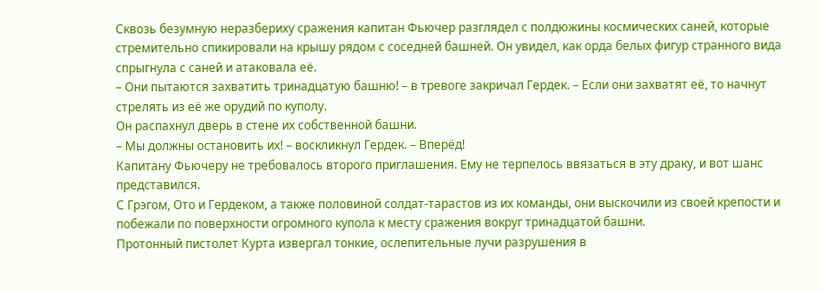Сквозь безумную неразбериху сражения капитан Фьючер разглядел с полдюжины космических саней, которые стремительно спикировали на крышу рядом с соседней башней. Он увидел, как орда белых фигур странного вида спрыгнула с саней и атаковала её.
– Они пытаются захватить тринадцатую башню! – в тревоге закричал Гердек. – Если они захватят её, то начнут стрелять из её же орудий по куполу.
Он распахнул дверь в стене их собственной башни.
– Мы должны остановить их! – воскликнул Гердек. – Вперёд!
Капитану Фьючеру не требовалось второго приглашения. Ему не терпелось ввязаться в эту драку, и вот шанс представился.
С Грэгом, Ото и Гердеком, а также половиной солдат-тарастов из их команды, они выскочили из своей крепости и побежали по поверхности огромного купола к месту сражения вокруг тринадцатой башни.
Протонный пистолет Курта извергал тонкие, ослепительные лучи разрушения в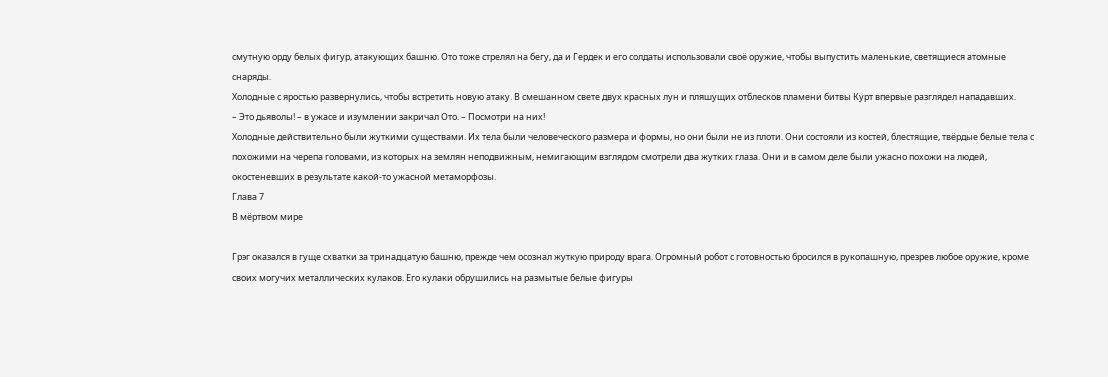смутную орду белых фигур, атакующих башню. Ото тоже стрелял на бегу, да и Гердек и его солдаты использовали своё оружие, чтобы выпустить маленькие, светящиеся атомные снаряды.
Холодные с яростью развернулись, чтобы встретить новую атаку. В смешанном свете двух красных лун и пляшущих отблесков пламени битвы Курт впервые разглядел нападавших.
– Это дьяволы! – в ужасе и изумлении закричал Ото. – Посмотри на них!
Холодные действительно были жуткими существами. Их тела были человеческого размера и формы, но они были не из плоти. Они состояли из костей, блестящие, твёрдые белые тела с похожими на черепа головами, из которых на землян неподвижным, немигающим взглядом смотрели два жутких глаза. Они и в самом деле были ужасно похожи на людей, окостеневших в результате какой-то ужасной метаморфозы.
Глава 7
В мёртвом мире

Грэг оказался в гуще схватки за тринадцатую башню, прежде чем осознал жуткую природу врага. Огромный робот с готовностью бросился в рукопашную, презрев любое оружие, кроме своих могучих металлических кулаков. Его кулаки обрушились на размытые белые фигуры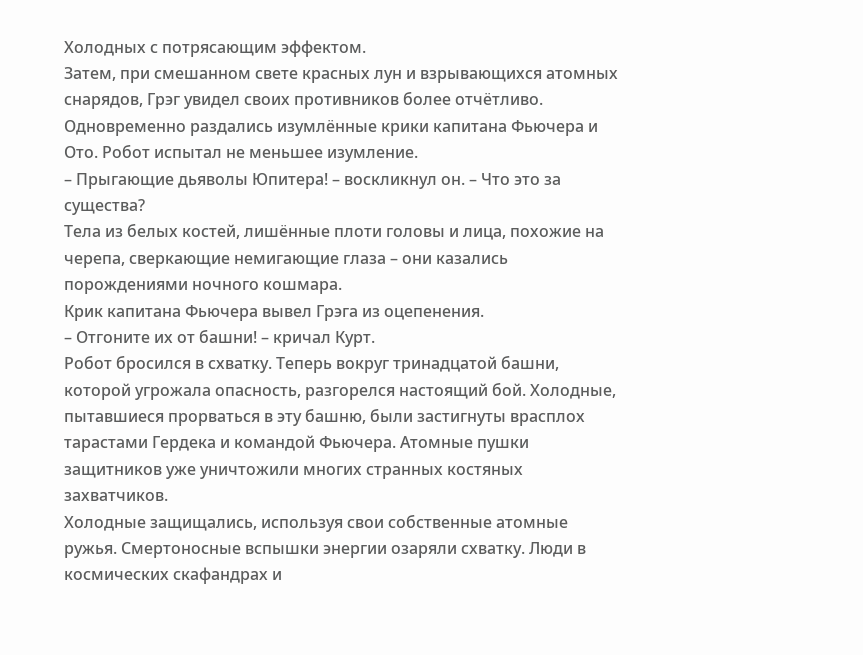Холодных с потрясающим эффектом.
Затем, при смешанном свете красных лун и взрывающихся атомных снарядов, Грэг увидел своих противников более отчётливо. Одновременно раздались изумлённые крики капитана Фьючера и Ото. Робот испытал не меньшее изумление.
– Прыгающие дьяволы Юпитера! – воскликнул он. – Что это за существа?
Тела из белых костей, лишённые плоти головы и лица, похожие на черепа, сверкающие немигающие глаза – они казались порождениями ночного кошмара.
Крик капитана Фьючера вывел Грэга из оцепенения.
– Отгоните их от башни! – кричал Курт.
Робот бросился в схватку. Теперь вокруг тринадцатой башни, которой угрожала опасность, разгорелся настоящий бой. Холодные, пытавшиеся прорваться в эту башню, были застигнуты врасплох тарастами Гердека и командой Фьючера. Атомные пушки защитников уже уничтожили многих странных костяных захватчиков.
Холодные защищались, используя свои собственные атомные ружья. Смертоносные вспышки энергии озаряли схватку. Люди в космических скафандрах и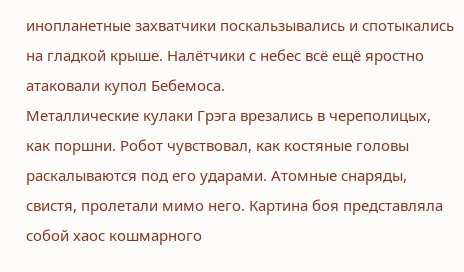инопланетные захватчики поскальзывались и спотыкались на гладкой крыше. Налётчики с небес всё ещё яростно атаковали купол Бебемоса.
Металлические кулаки Грэга врезались в череполицых, как поршни. Робот чувствовал, как костяные головы раскалываются под его ударами. Атомные снаряды, свистя, пролетали мимо него. Картина боя представляла собой хаос кошмарного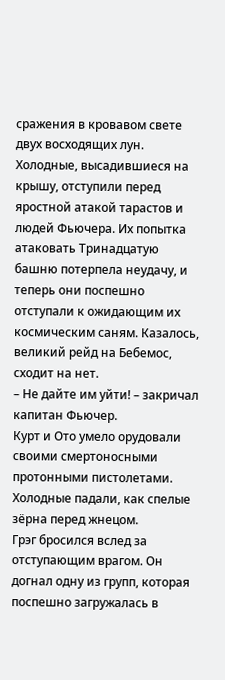сражения в кровавом свете двух восходящих лун.
Холодные, высадившиеся на крышу, отступили перед яростной атакой тарастов и людей Фьючера. Их попытка атаковать Тринадцатую башню потерпела неудачу, и теперь они поспешно отступали к ожидающим их космическим саням. Казалось, великий рейд на Бебемос, сходит на нет.
– Не дайте им уйти! – закричал капитан Фьючер.
Курт и Ото умело орудовали своими смертоносными протонными пистолетами.
Холодные падали, как спелые зёрна перед жнецом.
Грэг бросился вслед за отступающим врагом. Он догнал одну из групп, которая поспешно загружалась в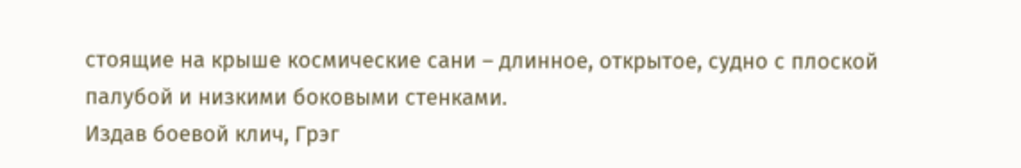стоящие на крыше космические сани – длинное, открытое, судно с плоской палубой и низкими боковыми стенками.
Издав боевой клич, Грэг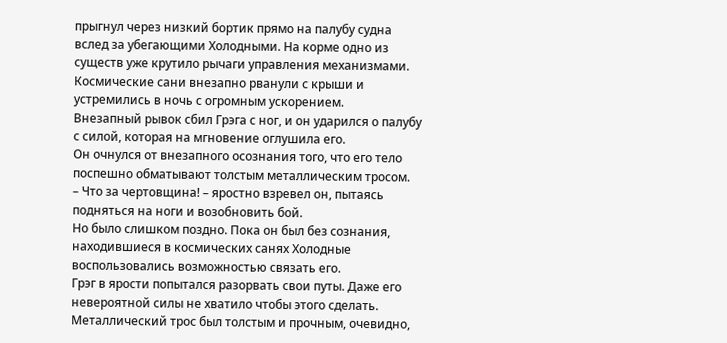прыгнул через низкий бортик прямо на палубу судна вслед за убегающими Холодными. На корме одно из существ уже крутило рычаги управления механизмами. Космические сани внезапно рванули с крыши и устремились в ночь с огромным ускорением.
Внезапный рывок сбил Грэга с ног, и он ударился о палубу с силой, которая на мгновение оглушила его.
Он очнулся от внезапного осознания того, что его тело поспешно обматывают толстым металлическим тросом.
– Что за чертовщина! – яростно взревел он, пытаясь подняться на ноги и возобновить бой.
Но было слишком поздно. Пока он был без сознания, находившиеся в космических санях Холодные воспользовались возможностью связать его.
Грэг в ярости попытался разорвать свои путы. Даже его невероятной силы не хватило чтобы этого сделать. Металлический трос был толстым и прочным, очевидно,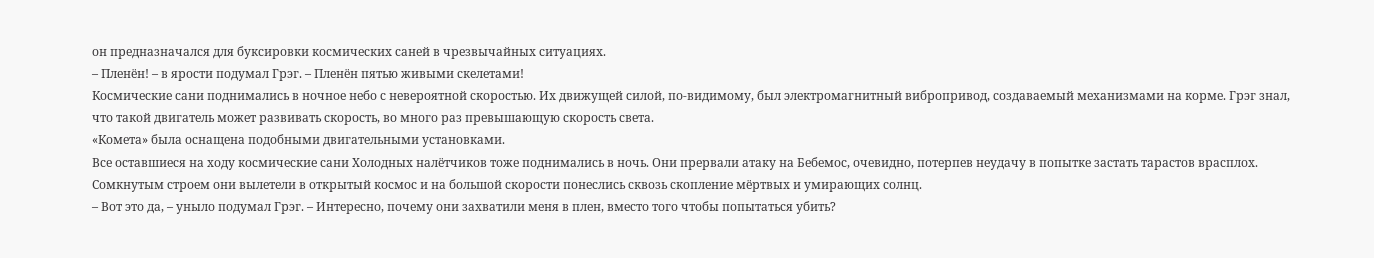он предназначался для буксировки космических саней в чрезвычайных ситуациях.
– Пленён! – в ярости подумал Грэг. – Пленён пятью живыми скелетами!
Космические сани поднимались в ночное небо с невероятной скоростью. Их движущей силой, по-видимому, был электромагнитный вибропривод, создаваемый механизмами на корме. Грэг знал, что такой двигатель может развивать скорость, во много раз превышающую скорость света.
«Комета» была оснащена подобными двигательными установками.
Все оставшиеся на ходу космические сани Холодных налётчиков тоже поднимались в ночь. Они прервали атаку на Бебемос, очевидно, потерпев неудачу в попытке застать тарастов врасплох. Сомкнутым строем они вылетели в открытый космос и на большой скорости понеслись сквозь скопление мёртвых и умирающих солнц.
– Вот это да, – уныло подумал Грэг. – Интересно, почему они захватили меня в плен, вместо того чтобы попытаться убить?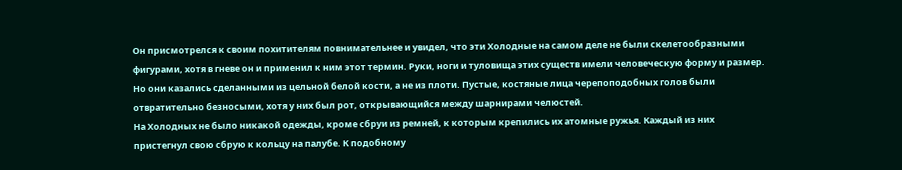Он присмотрелся к своим похитителям повнимательнее и увидел, что эти Холодные на самом деле не были скелетообразными фигурами, хотя в гневе он и применил к ним этот термин. Руки, ноги и туловища этих существ имели человеческую форму и размер. Но они казались сделанными из цельной белой кости, а не из плоти. Пустые, костяные лица черепоподобных голов были отвратительно безносыми, хотя у них был рот, открывающийся между шарнирами челюстей.
На Холодных не было никакой одежды, кроме сбруи из ремней, к которым крепились их атомные ружья. Каждый из них пристегнул свою сбрую к кольцу на палубе. К подобному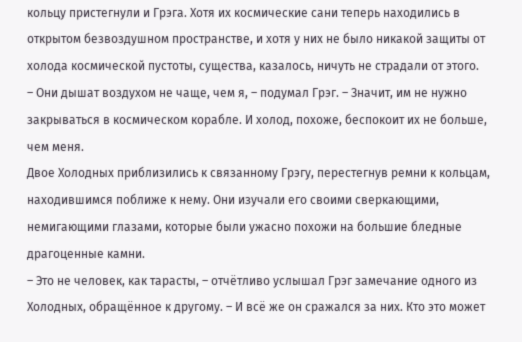кольцу пристегнули и Грэга. Хотя их космические сани теперь находились в открытом безвоздушном пространстве, и хотя у них не было никакой защиты от холода космической пустоты, существа, казалось, ничуть не страдали от этого.
– Они дышат воздухом не чаще, чем я, – подумал Грэг. – Значит, им не нужно закрываться в космическом корабле. И холод, похоже, беспокоит их не больше, чем меня.
Двое Холодных приблизились к связанному Грэгу, перестегнув ремни к кольцам, находившимся поближе к нему. Они изучали его своими сверкающими, немигающими глазами, которые были ужасно похожи на большие бледные драгоценные камни.
– Это не человек, как тарасты, – отчётливо услышал Грэг замечание одного из Холодных, обращённое к другому. – И всё же он сражался за них. Кто это может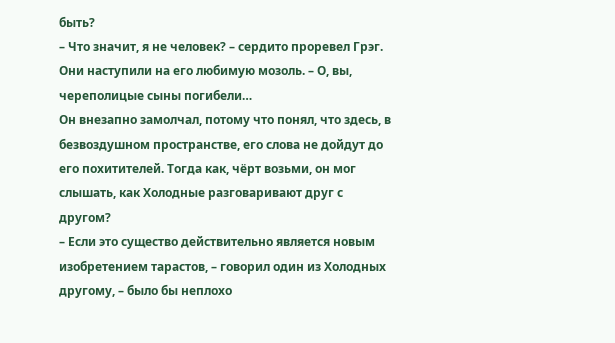быть?
– Что значит, я не человек? – сердито проревел Грэг. Они наступили на его любимую мозоль. – О, вы, череполицые сыны погибели…
Он внезапно замолчал, потому что понял, что здесь, в безвоздушном пространстве, его слова не дойдут до его похитителей. Тогда как, чёрт возьми, он мог слышать, как Холодные разговаривают друг с другом?
– Если это существо действительно является новым изобретением тарастов, – говорил один из Холодных другому, – было бы неплохо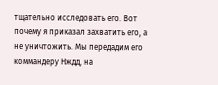тщательно исследовать его. Вот почему я приказал захватить его, а не уничтожить. Мы передадим его коммандеру Нждд, на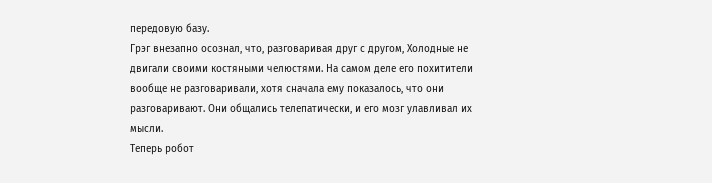передовую базу.
Грэг внезапно осознал, что, разговаривая друг с другом, Холодные не двигали своими костяными челюстями. На самом деле его похитители вообще не разговаривали, хотя сначала ему показалось, что они разговаривают. Они общались телепатически, и его мозг улавливал их мысли.
Теперь робот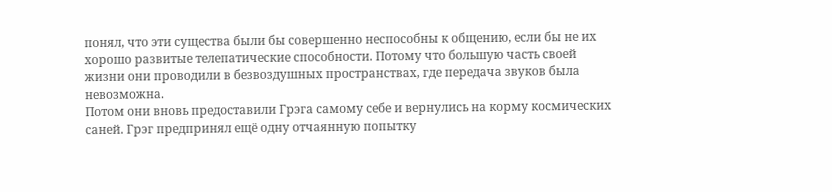понял, что эти существа были бы совершенно неспособны к общению, если бы не их хорошо развитые телепатические способности. Потому что большую часть своей жизни они проводили в безвоздушных пространствах, где передача звуков была невозможна.
Потом они вновь предоставили Грэга самому себе и вернулись на корму космических саней. Грэг предпринял ещё одну отчаянную попытку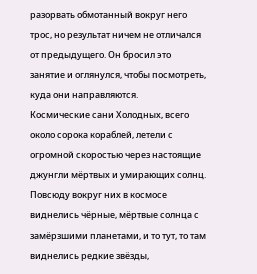разорвать обмотанный вокруг него трос, но результат ничем не отличался от предыдущего. Он бросил это занятие и оглянулся, чтобы посмотреть, куда они направляются.
Космические сани Холодных, всего около сорока кораблей, летели с огромной скоростью через настоящие джунгли мёртвых и умирающих солнц. Повсюду вокруг них в космосе виднелись чёрные, мёртвые солнца с замёрзшими планетами, и то тут, то там виднелись редкие звёзды,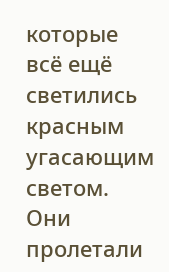которые всё ещё светились красным угасающим светом. Они пролетали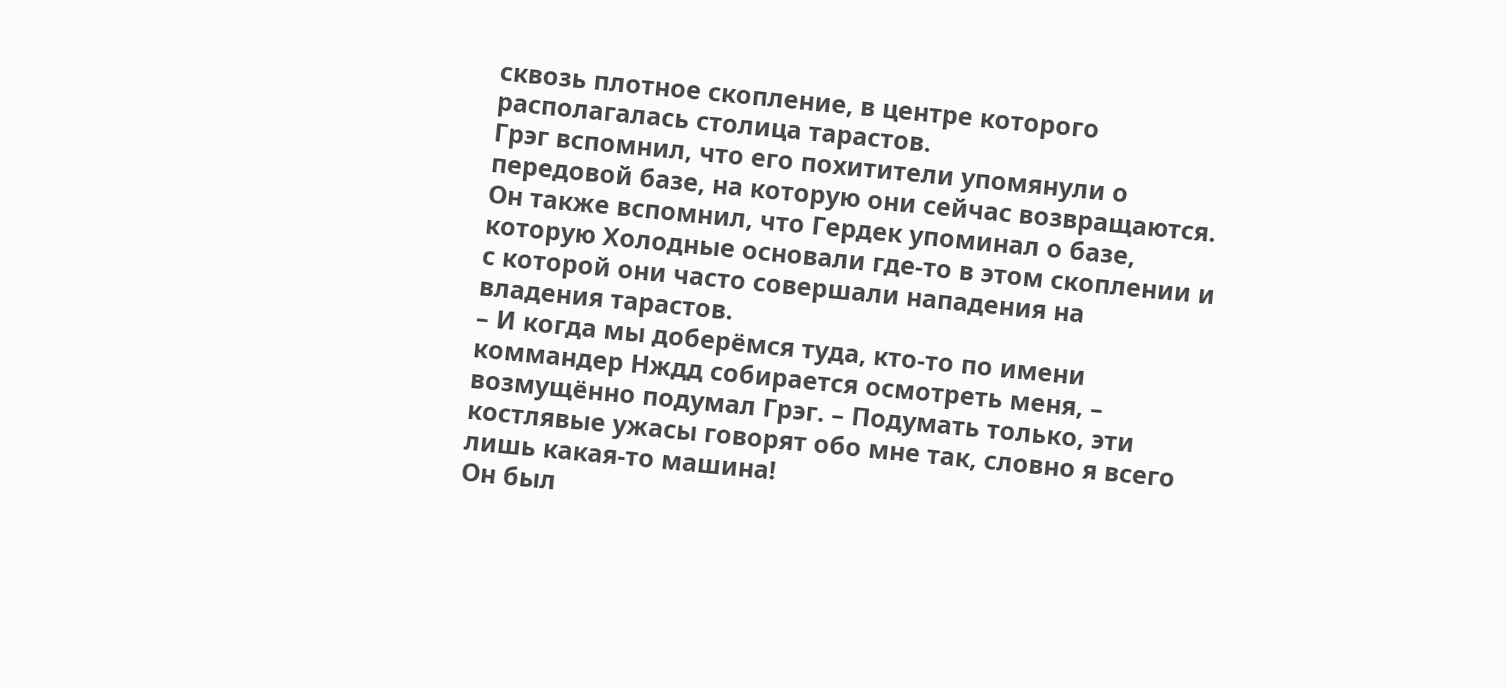сквозь плотное скопление, в центре которого располагалась столица тарастов.
Грэг вспомнил, что его похитители упомянули о передовой базе, на которую они сейчас возвращаются. Он также вспомнил, что Гердек упоминал о базе, которую Холодные основали где-то в этом скоплении и с которой они часто совершали нападения на владения тарастов.
– И когда мы доберёмся туда, кто-то по имени коммандер Нждд собирается осмотреть меня, – возмущённо подумал Грэг. – Подумать только, эти костлявые ужасы говорят обо мне так, словно я всего лишь какая-то машина!
Он был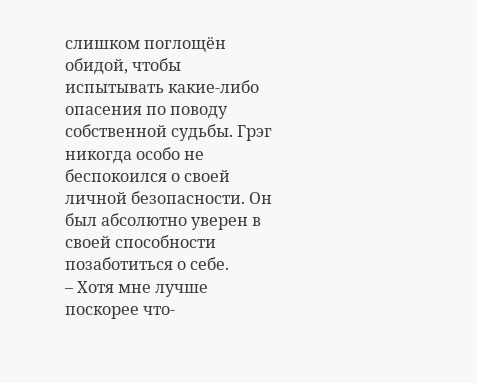слишком поглощён обидой, чтобы испытывать какие-либо опасения по поводу собственной судьбы. Грэг никогда особо не беспокоился о своей личной безопасности. Он был абсолютно уверен в своей способности позаботиться о себе.
– Хотя мне лучше поскорее что-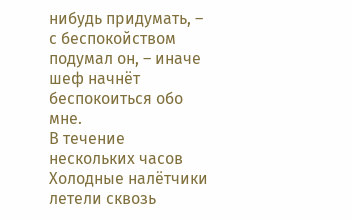нибудь придумать, – с беспокойством подумал он, – иначе шеф начнёт беспокоиться обо мне.
В течение нескольких часов Холодные налётчики летели сквозь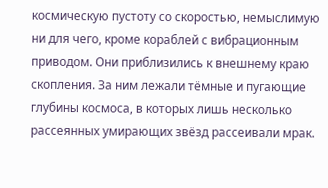космическую пустоту со скоростью, немыслимую ни для чего, кроме кораблей с вибрационным приводом. Они приблизились к внешнему краю скопления. За ним лежали тёмные и пугающие глубины космоса, в которых лишь несколько рассеянных умирающих звёзд рассеивали мрак.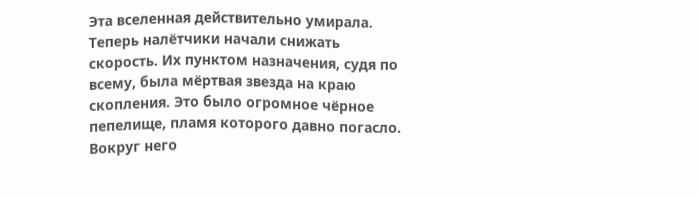Эта вселенная действительно умирала.
Теперь налётчики начали снижать скорость. Их пунктом назначения, судя по всему, была мёртвая звезда на краю скопления. Это было огромное чёрное пепелище, пламя которого давно погасло. Вокруг него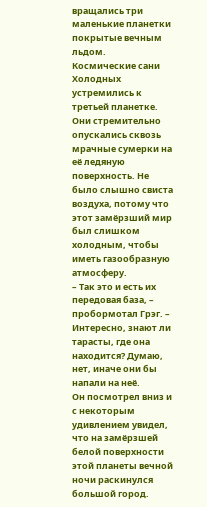вращались три маленькие планетки покрытые вечным льдом.
Космические сани Холодных устремились к третьей планетке. Они стремительно опускались сквозь мрачные сумерки на её ледяную поверхность. Не было слышно свиста воздуха, потому что этот замёрзший мир был слишком холодным, чтобы иметь газообразную атмосферу.
– Так это и есть их передовая база, – пробормотал Грэг. – Интересно, знают ли тарасты, где она находится? Думаю, нет, иначе они бы напали на неё.
Он посмотрел вниз и с некоторым удивлением увидел, что на замёрзшей белой поверхности этой планеты вечной ночи раскинулся большой город.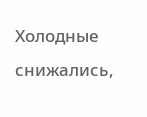Холодные снижались,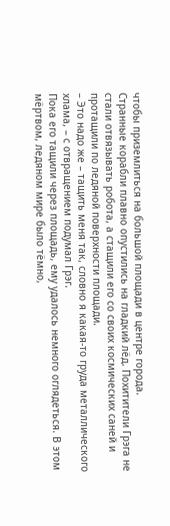чтобы приземлиться на большой площади в центре города.
Странные корабли плавно опустились на гладкий лёд. Похитители Грэга не стали отвязывать робота, а стащили его со своих космических саней и протащили по ледяной поверхности площади.
– Это надо же – тащить меня так, словно я какая-то груда металлического хлама, – с отвращением подумал Грэг.
Пока его тащили через площадь, ему удалось немного оглядеться. В этом мёртвом, ледяном мире было тёмно,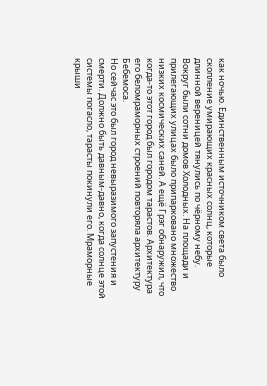как ночью. Единственным источником света было скопление умирающих красных солнц, которые длинной вереницей тянулись по чёрному небу.
Вокруг были сотни домов Холодных. На площади и прилегающих улицах было припарковано множество низких космических саней. А ещё Грэг обнаружил, что когда-то этот город был городом тарастов. Архитектура его беломраморных строений повторяла архитектуру Бебемоса.
Но сейчас это был город невыразимого запустения и смерти. Должно быть давным-давно, когда солнце этой системы погасло, тарасты покинули его. Мраморные крыши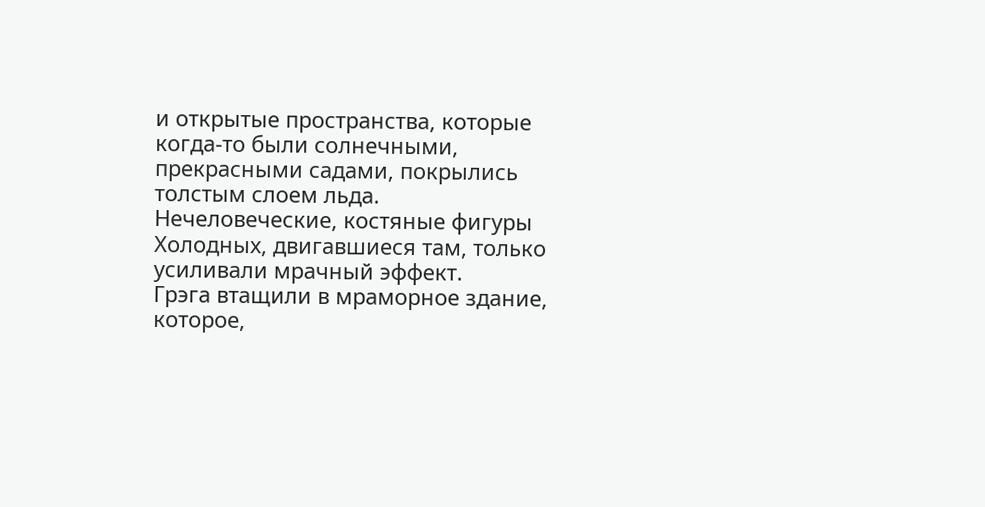и открытые пространства, которые когда-то были солнечными, прекрасными садами, покрылись толстым слоем льда.
Нечеловеческие, костяные фигуры Холодных, двигавшиеся там, только усиливали мрачный эффект.
Грэга втащили в мраморное здание, которое,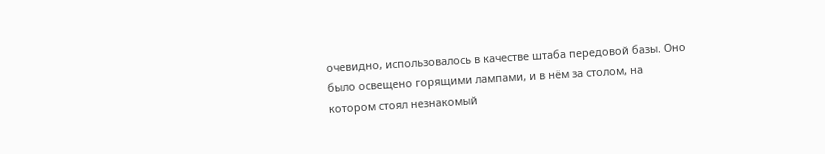очевидно, использовалось в качестве штаба передовой базы. Оно было освещено горящими лампами, и в нём за столом, на котором стоял незнакомый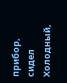прибор, сидел Холодный,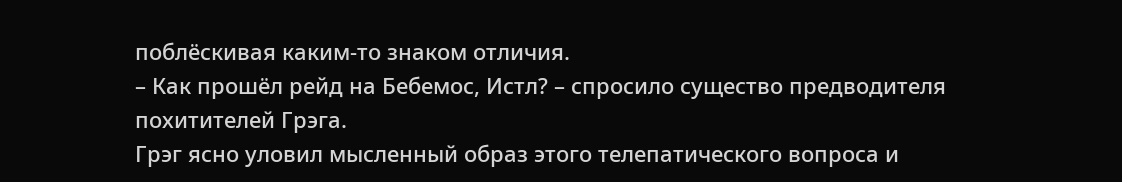поблёскивая каким-то знаком отличия.
– Как прошёл рейд на Бебемос, Истл? – спросило существо предводителя похитителей Грэга.
Грэг ясно уловил мысленный образ этого телепатического вопроса и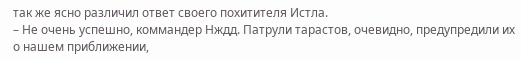так же ясно различил ответ своего похитителя Истла.
– Не очень успешно, коммандер Нждд. Патрули тарастов, очевидно, предупредили их о нашем приближении,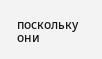поскольку они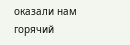оказали нам горячий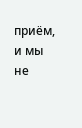приём, и мы не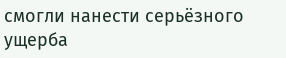смогли нанести серьёзного ущерба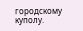городскому куполу.